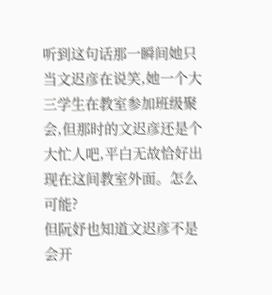听到这句话那一瞬间她只当文迟彦在说笑,她一个大三学生在教室参加班级聚会,但那时的文迟彦还是个大忙人吧,平白无故恰好出现在这间教室外面。怎么可能?
但阮妤也知道文迟彦不是会开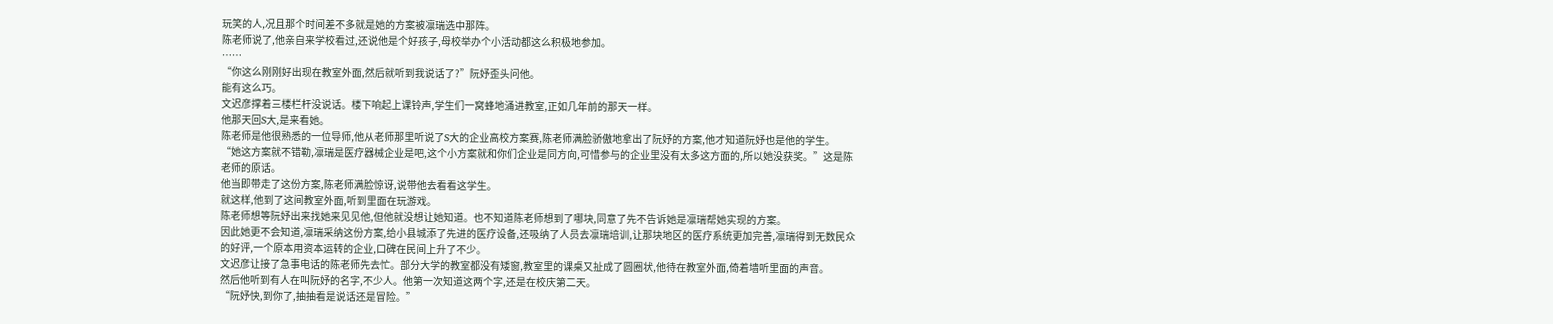玩笑的人,况且那个时间差不多就是她的方案被凛瑞选中那阵。
陈老师说了,他亲自来学校看过,还说他是个好孩子,母校举办个小活动都这么积极地参加。
……
“你这么刚刚好出现在教室外面,然后就听到我说话了?”阮妤歪头问他。
能有这么巧。
文迟彦撑着三楼栏杆没说话。楼下响起上课铃声,学生们一窝蜂地涌进教室,正如几年前的那天一样。
他那天回S大,是来看她。
陈老师是他很熟悉的一位导师,他从老师那里听说了S大的企业高校方案赛,陈老师满脸骄傲地拿出了阮妤的方案,他才知道阮妤也是他的学生。
“她这方案就不错勒,凛瑞是医疗器械企业是吧,这个小方案就和你们企业是同方向,可惜参与的企业里没有太多这方面的,所以她没获奖。”这是陈老师的原话。
他当即带走了这份方案,陈老师满脸惊讶,说带他去看看这学生。
就这样,他到了这间教室外面,听到里面在玩游戏。
陈老师想等阮妤出来找她来见见他,但他就没想让她知道。也不知道陈老师想到了哪块,同意了先不告诉她是凛瑞帮她实现的方案。
因此她更不会知道,凛瑞采纳这份方案,给小县城添了先进的医疗设备,还吸纳了人员去凛瑞培训,让那块地区的医疗系统更加完善,凛瑞得到无数民众的好评,一个原本用资本运转的企业,口碑在民间上升了不少。
文迟彦让接了急事电话的陈老师先去忙。部分大学的教室都没有矮窗,教室里的课桌又扯成了圆圈状,他待在教室外面,倚着墙听里面的声音。
然后他听到有人在叫阮妤的名字,不少人。他第一次知道这两个字,还是在校庆第二天。
“阮妤快,到你了,抽抽看是说话还是冒险。”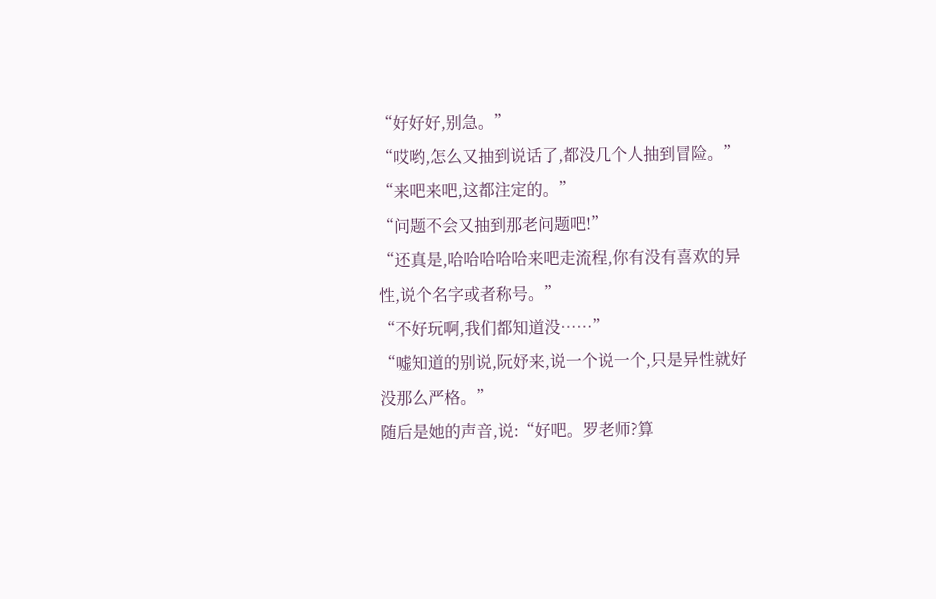“好好好,别急。”
“哎哟,怎么又抽到说话了,都没几个人抽到冒险。”
“来吧来吧,这都注定的。”
“问题不会又抽到那老问题吧!”
“还真是,哈哈哈哈哈来吧走流程,你有没有喜欢的异性,说个名字或者称号。”
“不好玩啊,我们都知道没……”
“嘘知道的别说,阮妤来,说一个说一个,只是异性就好没那么严格。”
随后是她的声音,说:“好吧。罗老师?算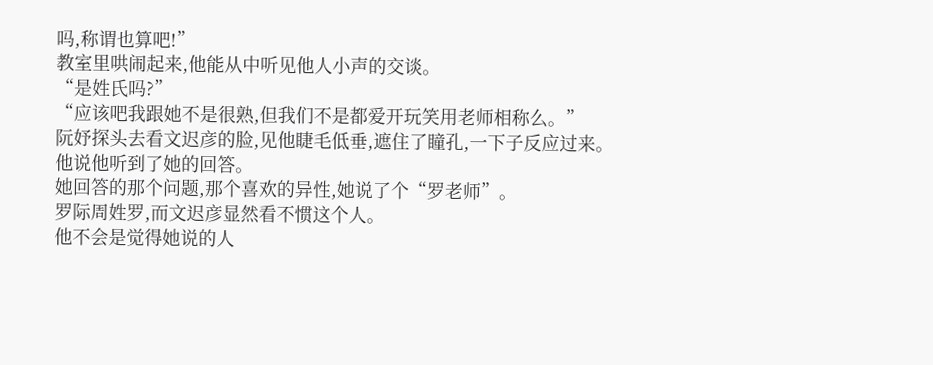吗,称谓也算吧!”
教室里哄闹起来,他能从中听见他人小声的交谈。
“是姓氏吗?”
“应该吧我跟她不是很熟,但我们不是都爱开玩笑用老师相称么。”
阮妤探头去看文迟彦的脸,见他睫毛低垂,遮住了瞳孔,一下子反应过来。
他说他听到了她的回答。
她回答的那个问题,那个喜欢的异性,她说了个“罗老师”。
罗际周姓罗,而文迟彦显然看不惯这个人。
他不会是觉得她说的人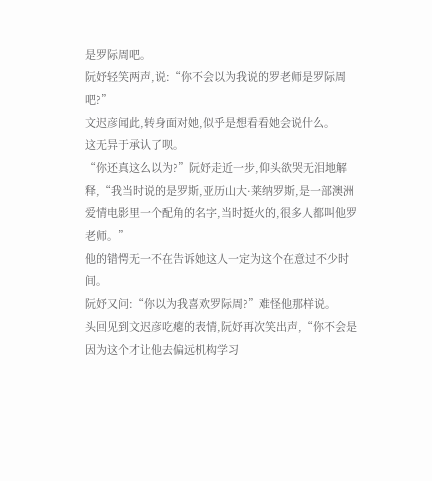是罗际周吧。
阮妤轻笑两声,说:“你不会以为我说的罗老师是罗际周吧?”
文迟彦闻此,转身面对她,似乎是想看看她会说什么。
这无异于承认了呗。
“你还真这么以为?”阮妤走近一步,仰头欲哭无泪地解释,“我当时说的是罗斯,亚历山大·莱纳罗斯,是一部澳洲爱情电影里一个配角的名字,当时挺火的,很多人都叫他罗老师。”
他的错愕无一不在告诉她这人一定为这个在意过不少时间。
阮妤又问:“你以为我喜欢罗际周?”难怪他那样说。
头回见到文迟彦吃瘪的表情,阮妤再次笑出声,“你不会是因为这个才让他去偏远机构学习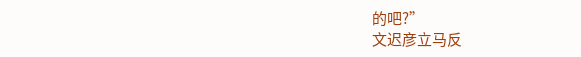的吧?”
文迟彦立马反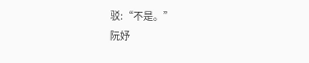驳:“不是。”
阮妤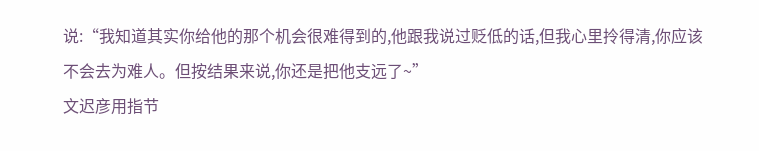说:“我知道其实你给他的那个机会很难得到的,他跟我说过贬低的话,但我心里拎得清,你应该不会去为难人。但按结果来说,你还是把他支远了~”
文迟彦用指节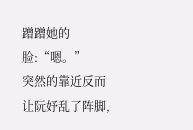蹭蹭她的脸:“嗯。”
突然的靠近反而让阮妤乱了阵脚,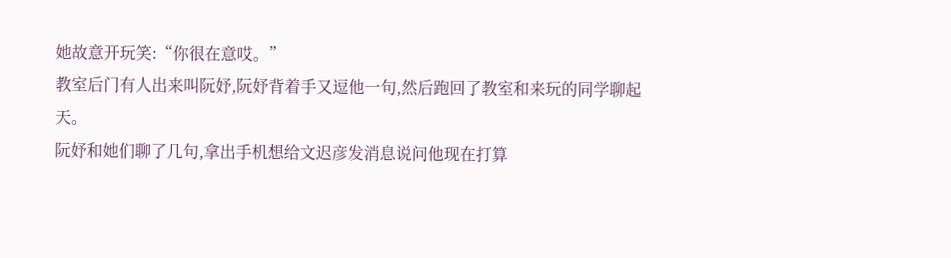她故意开玩笑:“你很在意哎。”
教室后门有人出来叫阮妤,阮妤背着手又逗他一句,然后跑回了教室和来玩的同学聊起天。
阮妤和她们聊了几句,拿出手机想给文迟彦发消息说问他现在打算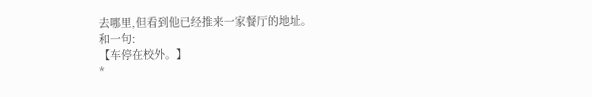去哪里,但看到他已经推来一家餐厅的地址。
和一句:
【车停在校外。】
*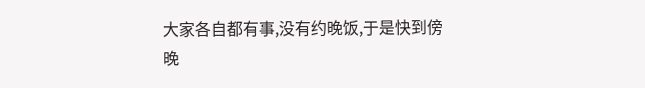大家各自都有事,没有约晚饭,于是快到傍晚